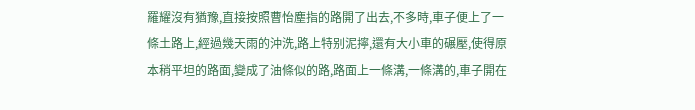羅耀沒有猶豫,直接按照曹怡塵指的路開了出去,不多時,車子便上了一條土路上,經過幾天雨的沖洗,路上特别泥擰,還有大小車的碾壓,使得原本稍平坦的路面,變成了油條似的路,路面上一條溝,一條溝的,車子開在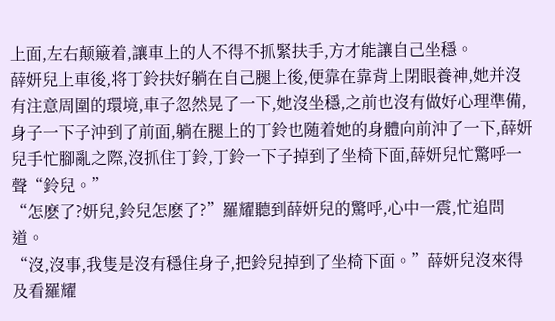上面,左右颠簸着,讓車上的人不得不抓緊扶手,方才能讓自己坐穩。
薛妍兒上車後,将丁鈴扶好躺在自己腿上後,便靠在靠背上閉眼養神,她并沒有注意周圍的環境,車子忽然晃了一下,她沒坐穩,之前也沒有做好心理準備,身子一下子沖到了前面,躺在腿上的丁鈴也随着她的身體向前沖了一下,薛妍兒手忙腳亂之際,沒抓住丁鈴,丁鈴一下子掉到了坐椅下面,薛妍兒忙驚呼一聲“鈴兒。”
“怎麽了?妍兒,鈴兒怎麽了?”羅耀聽到薛妍兒的驚呼,心中一震,忙追問道。
“沒,沒事,我隻是沒有穩住身子,把鈴兒掉到了坐椅下面。”薛妍兒沒來得及看羅耀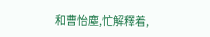和曹怡塵,忙解釋着,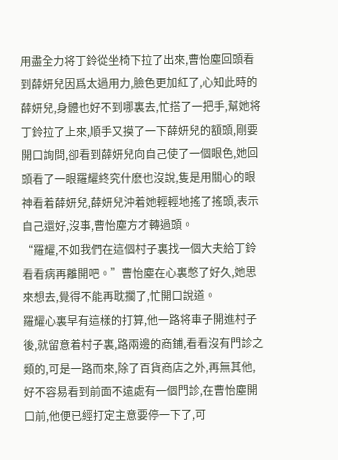用盡全力将丁鈴從坐椅下拉了出來,曹怡塵回頭看到薛妍兒因爲太過用力,臉色更加紅了,心知此時的薛妍兒,身體也好不到哪裏去,忙搭了一把手,幫她将丁鈴拉了上來,順手又摸了一下薛妍兒的額頭,剛要開口詢問,卻看到薛妍兒向自己使了一個眼色,她回頭看了一眼羅耀終究什麽也沒說,隻是用關心的眼神看着薛妍兒,薛妍兒沖着她輕輕地搖了搖頭,表示自己還好,沒事,曹怡塵方才轉過頭。
“羅耀,不如我們在這個村子裏找一個大夫給丁鈴看看病再離開吧。”曹怡塵在心裏憋了好久,她思來想去,覺得不能再耽擱了,忙開口說道。
羅耀心裏早有這樣的打算,他一路将車子開進村子後,就留意着村子裏,路兩邊的商鋪,看看沒有門診之類的,可是一路而來,除了百貨商店之外,再無其他,好不容易看到前面不遠處有一個門診,在曹怡塵開口前,他便已經打定主意要停一下了,可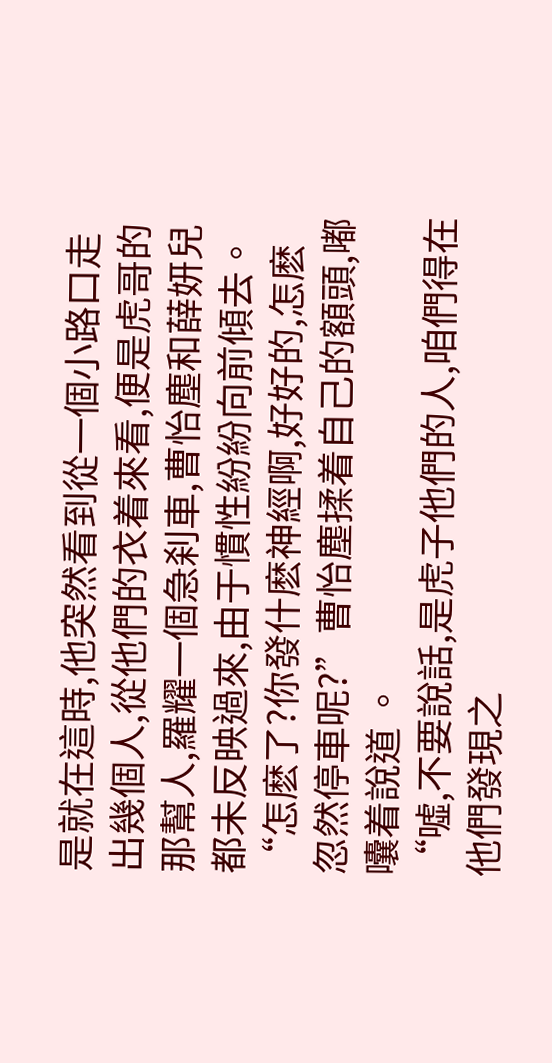是就在這時,他突然看到從一個小路口走出幾個人,從他們的衣着來看,便是虎哥的那幫人,羅耀一個急刹車,曹怡塵和薛妍兒都未反映過來,由于慣性紛紛向前傾去。
“怎麽了?你發什麽神經啊,好好的,怎麽忽然停車呢?”曹怡塵揉着自己的額頭,嘟囔着說道 。
“噓,不要說話,是虎子他們的人,咱們得在他們發現之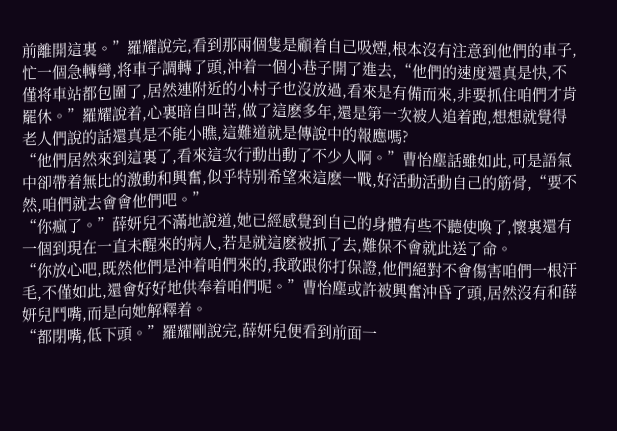前離開這裏。”羅耀說完,看到那兩個隻是顧着自己吸煙,根本沒有注意到他們的車子,忙一個急轉彎,将車子調轉了頭,沖着一個小巷子開了進去,“他們的速度還真是快,不僅将車站都包圍了,居然連附近的小村子也沒放過,看來是有備而來,非要抓住咱們才肯罷休。”羅耀說着,心裏暗自叫苦,做了這麽多年,還是第一次被人追着跑,想想就覺得老人們說的話還真是不能小瞧,這難道就是傳說中的報應嗎?
“他們居然來到這裏了,看來這次行動出動了不少人啊。”曹怡塵話雖如此,可是語氣中卻帶着無比的激動和興奮,似乎特别希望來這麽一戰,好活動活動自己的筋骨,“要不然,咱們就去會會他們吧。”
“你瘋了。”薛妍兒不滿地說道,她已經感覺到自己的身體有些不聽使喚了,懷裏還有一個到現在一直未醒來的病人,若是就這麽被抓了去,難保不會就此送了命。
“你放心吧,既然他們是沖着咱們來的,我敢跟你打保證,他們絕對不會傷害咱們一根汗毛,不僅如此,還會好好地供奉着咱們呢。”曹怡塵或許被興奮沖昏了頭,居然沒有和薛妍兒鬥嘴,而是向她解釋着。
“都閉嘴,低下頭。”羅耀剛說完,薛妍兒便看到前面一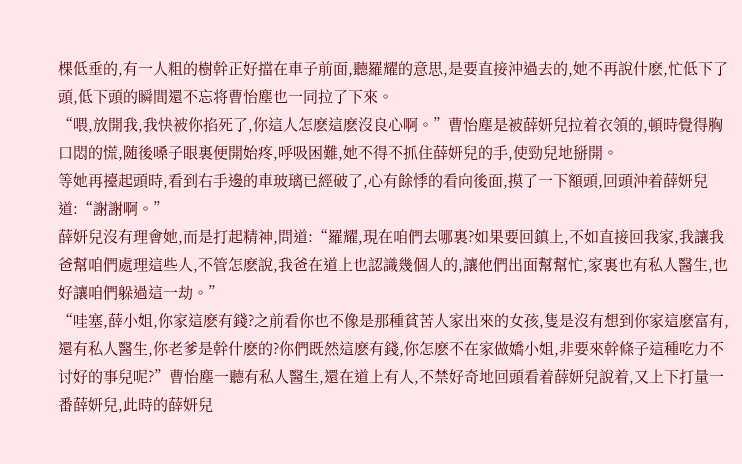棵低垂的,有一人粗的樹幹正好擋在車子前面,聽羅耀的意思,是要直接沖過去的,她不再說什麽,忙低下了頭,低下頭的瞬間還不忘将曹怡塵也一同拉了下來。
“喂,放開我,我快被你掐死了,你這人怎麽這麽沒良心啊。”曹怡塵是被薛妍兒拉着衣領的,頓時覺得胸口悶的慌,随後嗓子眼裏便開始疼,呼吸困難,她不得不抓住薛妍兒的手,使勁兒地掰開。
等她再擡起頭時,看到右手邊的車玻璃已經破了,心有餘悸的看向後面,摸了一下額頭,回頭沖着薛妍兒道:“謝謝啊。”
薛妍兒沒有理會她,而是打起精神,問道:“羅耀,現在咱們去哪裏?如果要回鎮上,不如直接回我家,我讓我爸幫咱們處理這些人,不管怎麽說,我爸在道上也認識幾個人的,讓他們出面幫幫忙,家裏也有私人醫生,也好讓咱們躲過這一劫。”
“哇塞,薛小姐,你家這麽有錢?之前看你也不像是那種貧苦人家出來的女孩,隻是沒有想到你家這麽富有,還有私人醫生,你老爹是幹什麽的?你們既然這麽有錢,你怎麽不在家做嬌小姐,非要來幹條子這種吃力不讨好的事兒呢?”曹怡塵一聽有私人醫生,還在道上有人,不禁好奇地回頭看着薛妍兒說着,又上下打量一番薛妍兒,此時的薛妍兒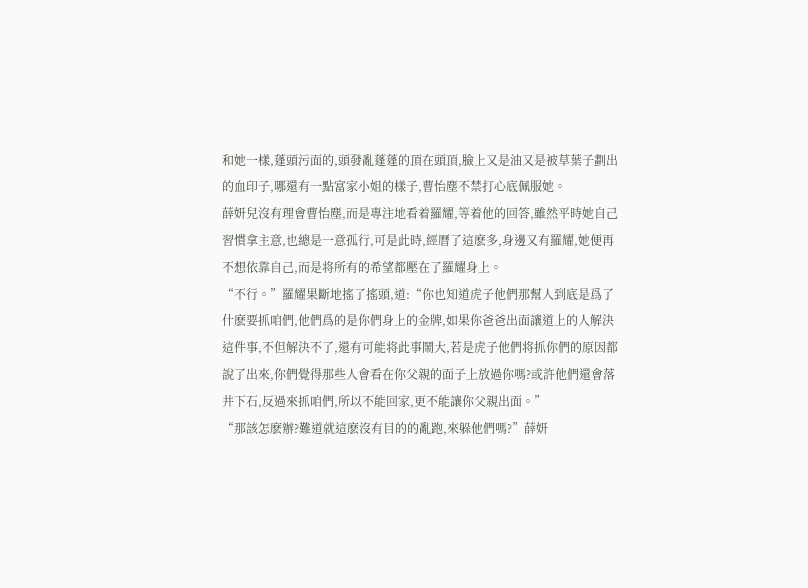和她一樣,蓬頭污面的,頭發亂蓬蓬的頂在頭頂,臉上又是油又是被草葉子劃出的血印子,哪還有一點富家小姐的樣子,曹怡塵不禁打心底佩服她。
薛妍兒沒有理會曹怡塵,而是專注地看着羅耀,等着他的回答,雖然平時她自己習慣拿主意,也總是一意孤行,可是此時,經曆了這麽多,身邊又有羅耀,她便再不想依靠自己,而是将所有的希望都壓在了羅耀身上。
“不行。”羅耀果斷地搖了搖頭,道:“你也知道虎子他們那幫人到底是爲了什麽要抓咱們,他們爲的是你們身上的金牌,如果你爸爸出面讓道上的人解決這件事,不但解決不了,還有可能将此事鬧大,若是虎子他們将抓你們的原因都說了出來,你們覺得那些人會看在你父親的面子上放過你嗎?或許他們還會落井下石,反過來抓咱們,所以不能回家,更不能讓你父親出面。”
“那該怎麽辦?難道就這麽沒有目的的亂跑,來躲他們嗎?”薛妍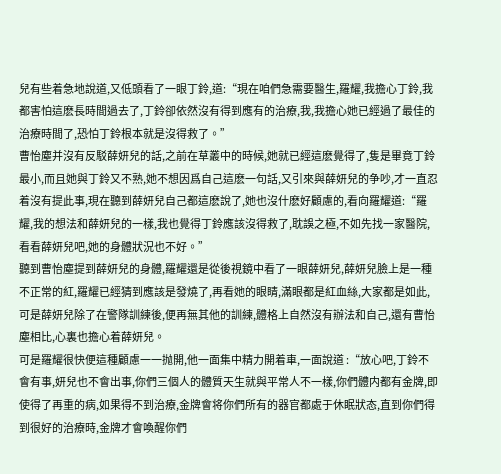兒有些着急地說道,又低頭看了一眼丁鈴,道:“現在咱們急需要醫生,羅耀,我擔心丁鈴,我都害怕這麽長時間過去了,丁鈴卻依然沒有得到應有的治療,我,我擔心她已經過了最佳的治療時間了,恐怕丁鈴根本就是沒得救了。”
曹怡塵并沒有反駁薛妍兒的話,之前在草叢中的時候,她就已經這麽覺得了,隻是畢竟丁鈴最小,而且她與丁鈴又不熟,她不想因爲自己這麽一句話,又引來與薛妍兒的争吵,才一直忍着沒有提此事,現在聽到薛妍兒自己都這麽說了,她也沒什麽好顧慮的,看向羅耀道:“羅耀,我的想法和薛妍兒的一樣,我也覺得丁鈴應該沒得救了,耽誤之極,不如先找一家醫院,看看薛妍兒吧,她的身體狀況也不好。”
聽到曹怡塵提到薛妍兒的身體,羅耀還是從後視鏡中看了一眼薛妍兒,薛妍兒臉上是一種不正常的紅,羅耀已經猜到應該是發燒了,再看她的眼睛,滿眼都是紅血絲,大家都是如此,可是薛妍兒除了在警隊訓練後,便再無其他的訓練,體格上自然沒有辦法和自己,還有曹怡塵相比,心裏也擔心着薛妍兒。
可是羅耀很快便這種顧慮一一抛開,他一面集中精力開着車,一面說道 :“放心吧,丁鈴不會有事,妍兒也不會出事,你們三個人的體質天生就與平常人不一樣,你們體内都有金牌,即使得了再重的病,如果得不到治療,金牌會将你們所有的器官都處于休眠狀态,直到你們得到很好的治療時,金牌才會喚醒你們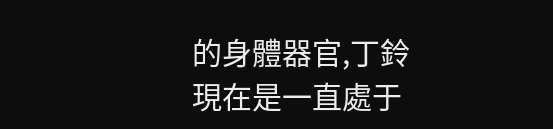的身體器官,丁鈴現在是一直處于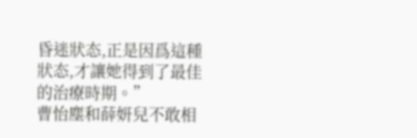昏迷狀态,正是因爲這種狀态,才讓她得到了最佳的治療時期。”
曹怡塵和薛妍兒不敢相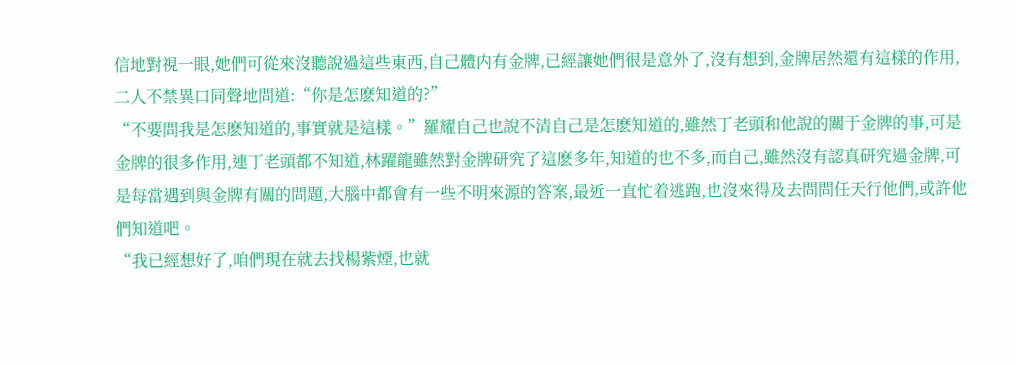信地對視一眼,她們可從來沒聽說過這些東西,自己體内有金牌,已經讓她們很是意外了,沒有想到,金牌居然還有這樣的作用,二人不禁異口同聲地問道:“你是怎麽知道的?”
“不要問我是怎麽知道的,事實就是這樣。”羅耀自己也說不清自己是怎麽知道的,雖然丁老頭和他說的關于金牌的事,可是金牌的很多作用,連丁老頭都不知道,林躍龍雖然對金牌研究了這麽多年,知道的也不多,而自己,雖然沒有認真研究過金牌,可是每當遇到與金牌有關的問題,大腦中都會有一些不明來源的答案,最近一直忙着逃跑,也沒來得及去問問任天行他們,或許他們知道吧。
“我已經想好了,咱們現在就去找楊紫煙,也就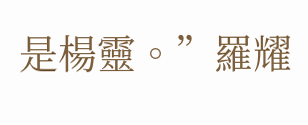是楊靈。”羅耀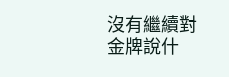沒有繼續對金牌說什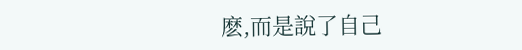麽,而是說了自己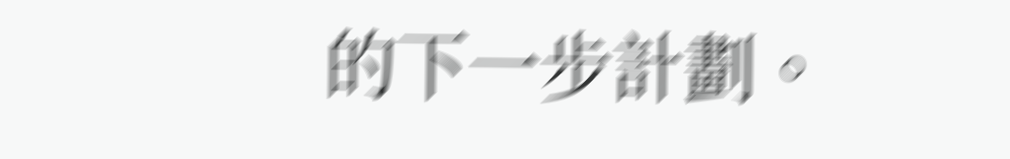的下一步計劃。